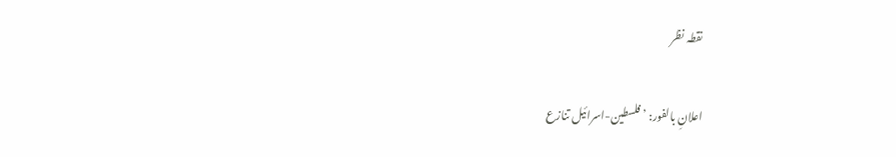نقطہ نظر

اعلانِ بالفور: ’فلسطین-اسرائیل تنازع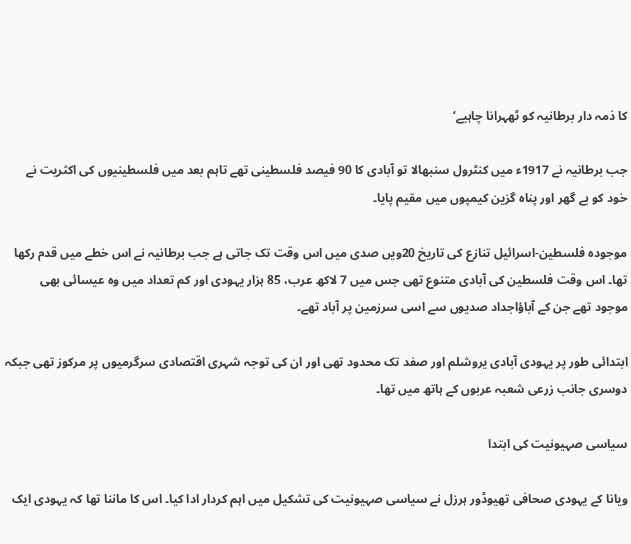کا ذمہ دار برطانیہ کو ٹھہرانا چاہیے‘

جب برطانیہ نے 1917ء میں کنٹرول سنبھالا تو آبادی کا 90 فیصد فلسطینی تھے تاہم بعد میں فلسطینیوں کی اکثریت نے خود کو بے گھر اور پناہ گزین کیمپوں میں مقیم پایا۔

موجودہ فلسطین-اسرائیل تنازع کی تاریخ 20ویں صدی میں اس وقت تک جاتی ہے جب برطانیہ نے اس خطے میں قدم رکھا تھا۔ اس وقت فلسطین کی آبادی متنوع تھی جس میں 7 لاکھ عرب، 85 ہزار یہودی اور کم تعداد میں وہ عیسائی بھی موجود تھے جن کے آباؤاجداد صدیوں سے اسی سرزمین پر آباد تھے۔

ابتدائی طور پر یہودی آبادی یروشلم اور صفد تک محدود تھی اور ان کی توجہ شہری اقتصادی سرگرمیوں پر مرکوز تھی جبکہ دوسری جانب زرعی شعبہ عربوں کے ہاتھ میں تھا۔

سیاسی صہیونیت کی ابتدا

ویانا کے یہودی صحافی تھیوڈور ہرزل نے سیاسی صہیونیت کی تشکیل میں اہم کردار ادا کیا۔ اس کا ماننا تھا کہ یہودی ایک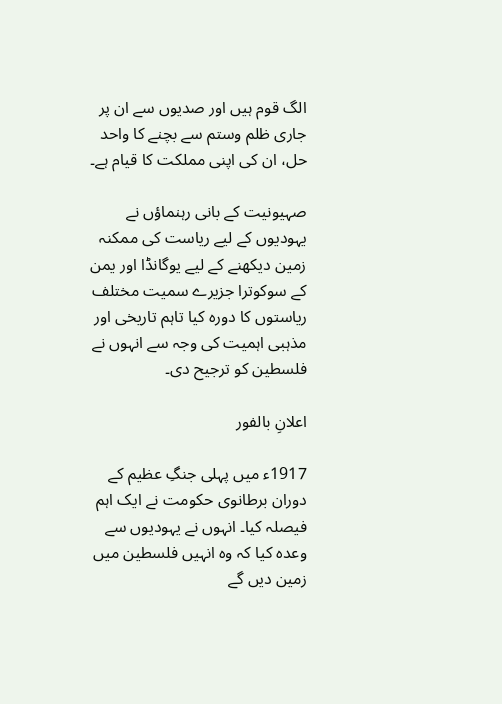الگ قوم ہیں اور صدیوں سے ان پر جاری ظلم وستم سے بچنے کا واحد حل، ان کی اپنی مملکت کا قیام ہے۔

صہیونیت کے بانی رہنماؤں نے یہودیوں کے لیے ریاست کی ممکنہ زمین دیکھنے کے لیے یوگانڈا اور یمن کے سوکوترا جزیرے سمیت مختلف ریاستوں کا دورہ کیا تاہم تاریخی اور مذہبی اہمیت کی وجہ سے انہوں نے فلسطین کو ترجیح دی۔

اعلانِ بالفور

1917ء میں پہلی جنگِ عظیم کے دوران برطانوی حکومت نے ایک اہم فیصلہ کیا۔ انہوں نے یہودیوں سے وعدہ کیا کہ وہ انہیں فلسطین میں زمین دیں گے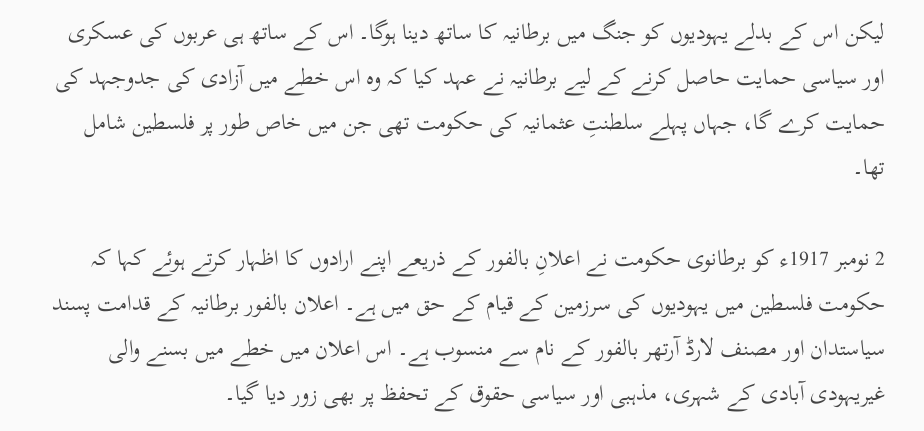لیکن اس کے بدلے یہودیوں کو جنگ میں برطانیہ کا ساتھ دینا ہوگا۔ اس کے ساتھ ہی عربوں کی عسکری اور سیاسی حمایت حاصل کرنے کے لیے برطانیہ نے عہد کیا کہ وہ اس خطے میں آزادی کی جدوجہد کی حمایت کرے گا، جہاں پہلے سلطنتِ عثمانیہ کی حکومت تھی جن میں خاص طور پر فلسطین شامل تھا۔

2 نومبر 1917ء کو برطانوی حکومت نے اعلانِ بالفور کے ذریعے اپنے ارادوں کا اظہار کرتے ہوئے کہا کہ حکومت فلسطین میں یہودیوں کی سرزمین کے قیام کے حق میں ہے۔ اعلان بالفور برطانیہ کے قدامت پسند سیاستدان اور مصنف لارڈ آرتھر بالفور کے نام سے منسوب ہے۔ اس اعلان میں خطے میں بسنے والی غیریہودی آبادی کے شہری، مذہبی اور سیاسی حقوق کے تحفظ پر بھی زور دیا گیا۔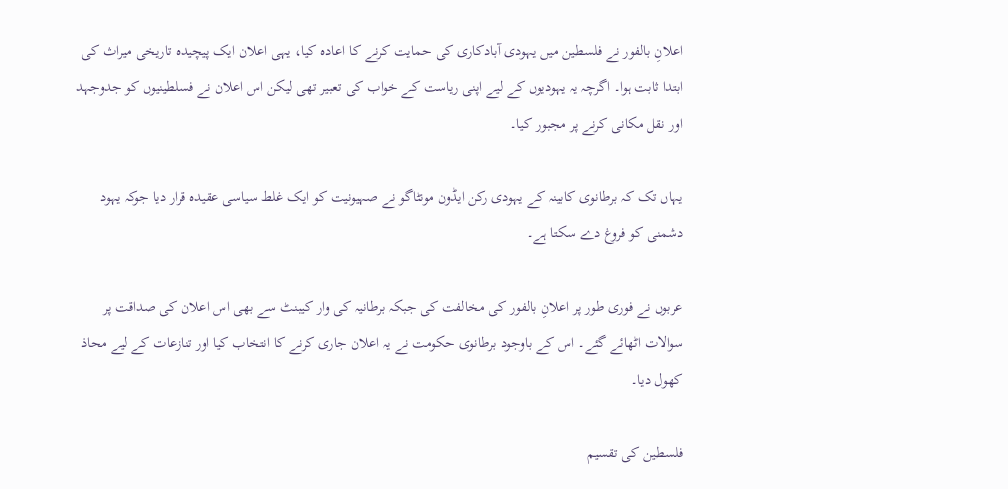اعلانِ بالفور نے فلسطین میں یہودی آبادکاری کی حمایت کرنے کا اعادہ کیا، یہی اعلان ایک پیچیدہ تاریخی میراث کی ابتدا ثابت ہوا۔ اگرچہ یہ یہودیوں کے لیے اپنی ریاست کے خواب کی تعبیر تھی لیکن اس اعلان نے فسلطینیوں کو جدوجہد اور نقل مکانی کرنے پر مجبور کیا۔

یہاں تک کہ برطانوی کابینہ کے یہودی رکن ایڈون مونٹاگو نے صہیونیت کو ایک غلط سیاسی عقیدہ قرار دیا جوکہ یہود دشمنی کو فروغ دے سکتا ہے۔

عربوں نے فوری طور پر اعلانِ بالفور کی مخالفت کی جبکہ برطانیہ کی وار کیبنٹ سے بھی اس اعلان کی صداقت پر سوالات اٹھائے گئے۔ اس کے باوجود برطانوی حکومت نے یہ اعلان جاری کرنے کا انتخاب کیا اور تنازعات کے لیے محاذ کھول دیا۔

فلسطین کی تقسیم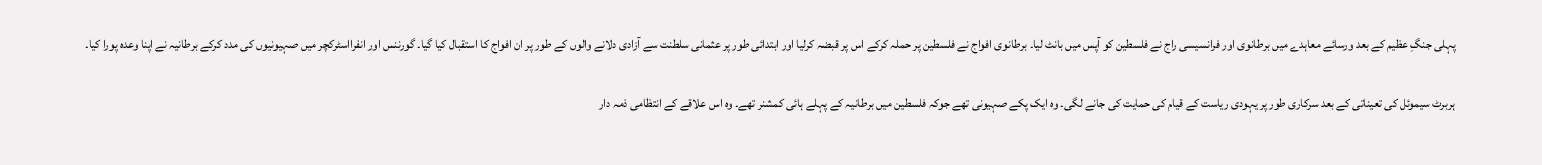پہلی جنگِ عظیم کے بعد ورسائے معاہدے میں برطانوی اور فرانسیسی راج نے فلسطین کو آپس میں بانٹ لیا۔ برطانوی افواج نے فلسطین پر حملہ کرکے اس پر قبضہ کرلیا اور ابتدائی طور پر عثمانی سلطنت سے آزادی دلانے والوں کے طور پر ان افواج کا استقبال کیا گیا۔ گورننس اور انفرااسٹرکچر میں صہیونیوں کی مدد کرکے برطانیہ نے اپنا وعدہ پورا کیا۔

ہربرٹ سیموئل کی تعیناتی کے بعد سرکاری طور پر یہودی ریاست کے قیام کی حمایت کی جانے لگی۔ وہ ایک پکے صہیونی تھے جوکہ فلسطین میں برطانیہ کے پہلے ہائی کمشنر تھے۔ وہ اس علاقے کے انتظامی ذمہ دار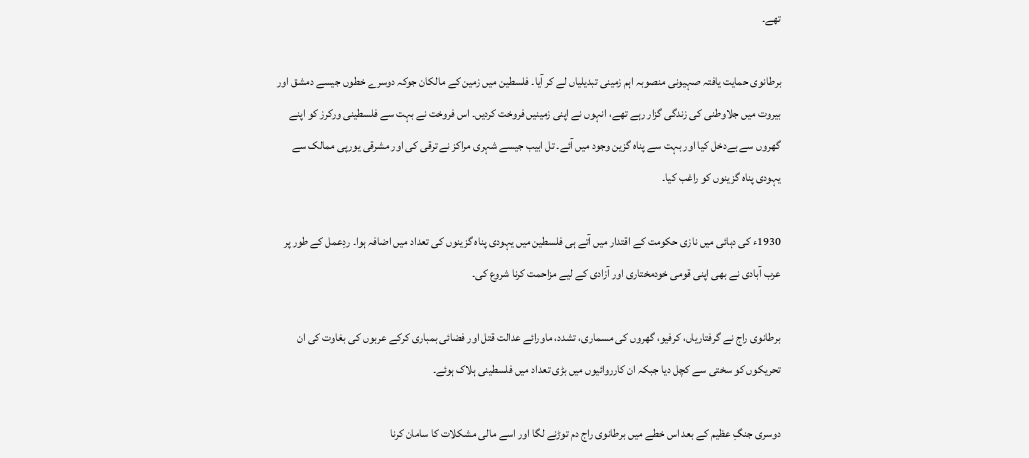تھے۔

برطانوی حمایت یافتہ صہیونی منصوبہ اہم زمینی تبدیلیاں لے کر آیا۔ فلسطین میں زمین کے مالکان جوکہ دوسرے خطوں جیسے دمشق اور بیروت میں جلاوطنی کی زندگی گزار رہے تھے، انہوں نے اپنی زمینیں فروخت کردیں۔ اس فروخت نے بہت سے فلسطینی ورکرز کو اپنے گھروں سے بےدخل کیا اور بہت سے پناہ گزین وجود میں آئے۔ تل ابیب جیسے شہری مراکز نے ترقی کی اور مشرقی یورپی ممالک سے یہودی پناہ گزینوں کو راغب کیا۔

1930ء کی دہائی میں نازی حکومت کے اقتدار میں آتے ہی فلسطین میں یہودی پناہ گزینوں کی تعداد میں اضافہ ہوا۔ ردِعمل کے طور پر عرب آبادی نے بھی اپنی قومی خودمختاری اور آزادی کے لیے مزاحمت کرنا شروع کی۔

برطانوی راج نے گرفتاریاں، کرفیو، گھروں کی مسماری، تشدد، ماورائے عدالت قتل اور فضائی بمباری کرکے عربوں کی بغاوت کی ان تحریکوں کو سختی سے کچل دیا جبکہ ان کارروائیوں میں بڑی تعداد میں فلسطینی ہلاک ہوئے۔

دوسری جنگِ عظیم کے بعد اس خطے میں برطانوی راج دم توڑنے لگا اور اسے مالی مشکلات کا سامان کرنا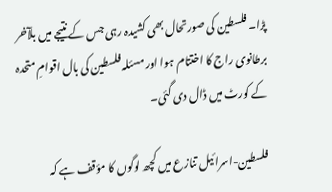پڑا۔ فلسطین کی صورتحال بھی کشیدہ رہی جس کے نتیجے میں بلآخر برطانوی راج کا اختتام ہوا اور مسئلہ فلسطین کی بال اقوامِ متحدہ کے کورٹ میں ڈال دی گئی۔

فلسطین-اسرائیل تنازع میں کچھ لوگوں کا مؤقف ہے کہ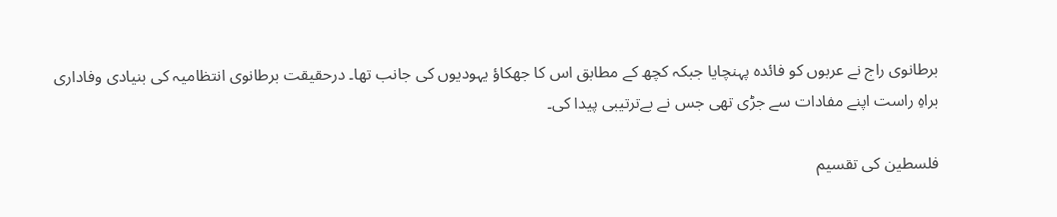برطانوی راج نے عربوں کو فائدہ پہنچایا جبکہ کچھ کے مطابق اس کا جھکاؤ یہودیوں کی جانب تھا۔ درحقیقت برطانوی انتظامیہ کی بنیادی وفاداری براہِ راست اپنے مفادات سے جڑی تھی جس نے بےترتیبی پیدا کی۔

فلسطین کی تقسیم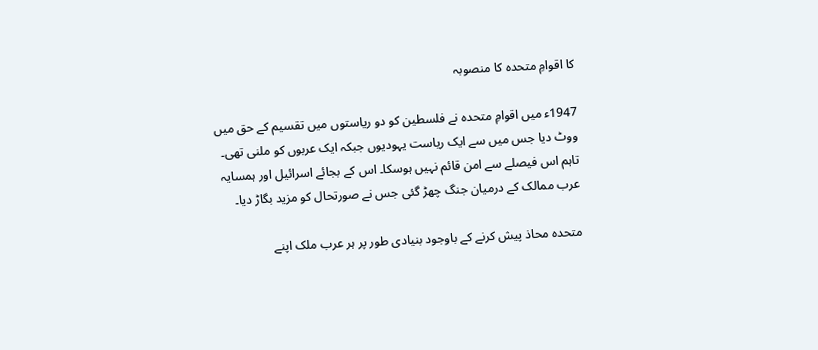کا اقوامِ متحدہ کا منصوبہ

1947ء میں اقوامِ متحدہ نے فلسطین کو دو ریاستوں میں تقسیم کے حق میں ووٹ دیا جس میں سے ایک ریاست یہودیوں جبکہ ایک عربوں کو ملنی تھی۔ تاہم اس فیصلے سے امن قائم نہیں ہوسکا۔ اس کے بجائے اسرائیل اور ہمسایہ عرب ممالک کے درمیان جنگ چھڑ گئی جس نے صورتحال کو مزید بگاڑ دیا۔

متحدہ محاذ پیش کرنے کے باوجود بنیادی طور پر ہر عرب ملک اپنے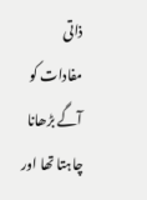ذاتی مفادات کو آگے بڑھانا چاہتا تھا اور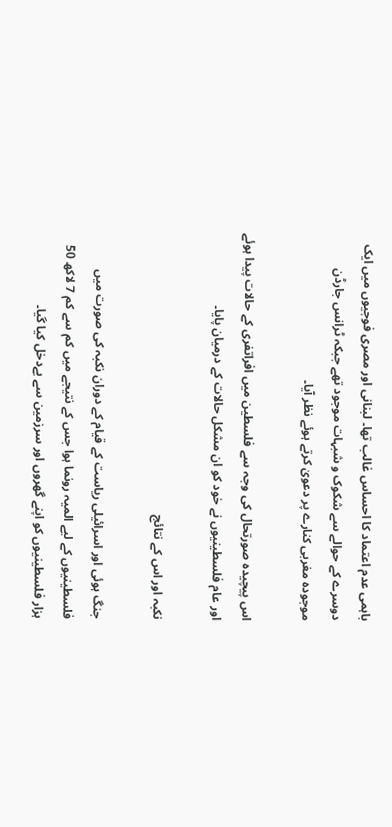باہمی عدم اعتماد کا احساس غالب تھا۔ لبنانی اور مصری فوجیوں میں ایک دوسرے کے حوالے سے شکوک و شبہات موجود تھے جبکہ ٹرانس جارڈن موجودہ مغربی کنارے پر دعویٰ کرتے ہوئے نظر آیا۔

اس پیچیدہ صورتحال کی وجہ سے فلسطین میں افراتفری کے حالات پیدا ہوئے اور عام فلسطینیوں نے خود کو ان مشکل حالات کے درمیان پایا۔

نکبہ اور اس کے نتائج

جنگ ہوئی اور اسرائیلی ریاست کے قیام کے دوران نکبہ کی صورت میں فلسطینیوں کے لیے المیہ رونما ہوا جس کے نتیجے میں کم سے کم 7 لاکھ 50 ہزار فلسطینیوں کو اپنے گھروں اور سرزمین سے بےدخل کیا گیا۔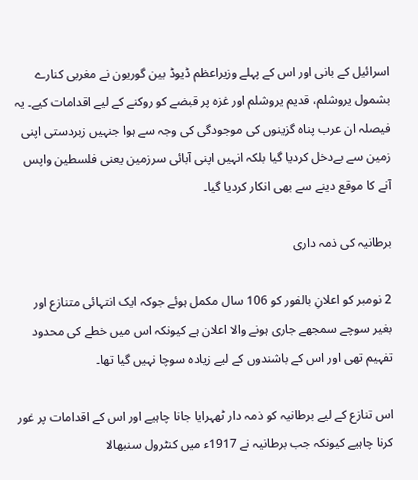اسرائیل کے بانی اور اس کے پہلے وزیراعظم ڈیوڈ بین گوریون نے مغربی کنارے بشمول یروشلم، قدیم یروشلم اور غزہ پر قبضے کو روکنے کے لیے اقدامات کیے۔ یہ فیصلہ ان عرب پناہ گزینوں کی موجودگی کی وجہ سے ہوا جنہیں زبردستی اپنی زمین سے بےدخل کردیا گیا بلکہ انہیں اپنی آبائی سرزمین یعنی فلسطین واپس آنے کا موقع دینے سے بھی انکار کردیا گیا۔

برطانیہ کی ذمہ داری

2 نومبر کو اعلانِ بالفور کو 106 سال مکمل ہوئے جوکہ ایک انتہائی متنازع اور بغیر سوچے سمجھے جاری ہونے والا اعلان ہے کیونکہ اس میں خطے کی محدود تفہیم تھی اور اس کے باشندوں کے لیے زیادہ سوچا نہیں گیا تھا۔

اس تنازع کے لیے برطانیہ کو ذمہ دار ٹھہرایا جانا چاہیے اور اس کے اقدامات پر غور کرنا چاہیے کیونکہ جب برطانیہ نے 1917ء میں کنٹرول سنبھالا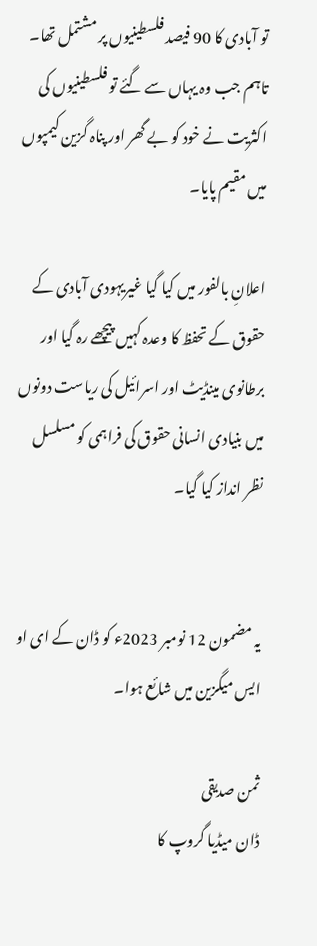تو آبادی کا 90 فیصد فلسطینیوں پر مشتمل تھا۔ تاہم جب وہ یہاں سے گئے تو فلسطینیوں کی اکثریت نے خود کو بے گھر اور پناہ گزین کیمپوں میں مقیم پایا۔

اعلانِ بالفور میں کیا گیا غیریہودی آبادی کے حقوق کے تحفظ کا وعدہ کہیں پیچھے رہ گیا اور برطانوی مینڈیٹ اور اسرائیل کی ریاست دونوں میں بنیادی انسانی حقوق کی فراہمی کو مسلسل نظر انداز کیا گیا۔


یہ مضمون 12 نومبر 2023ء کو ڈان کے ای او ایس میگزین میں شائع ہوا۔

ثمن صدیقی
ڈان میڈیا گروپ کا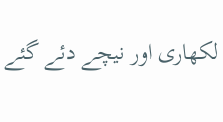لکھاری اور نیچے دئے گئے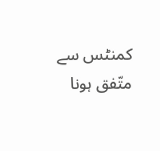کمنٹس سے متّفق ہونا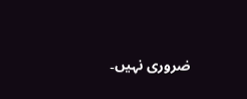ضروری نہیں۔